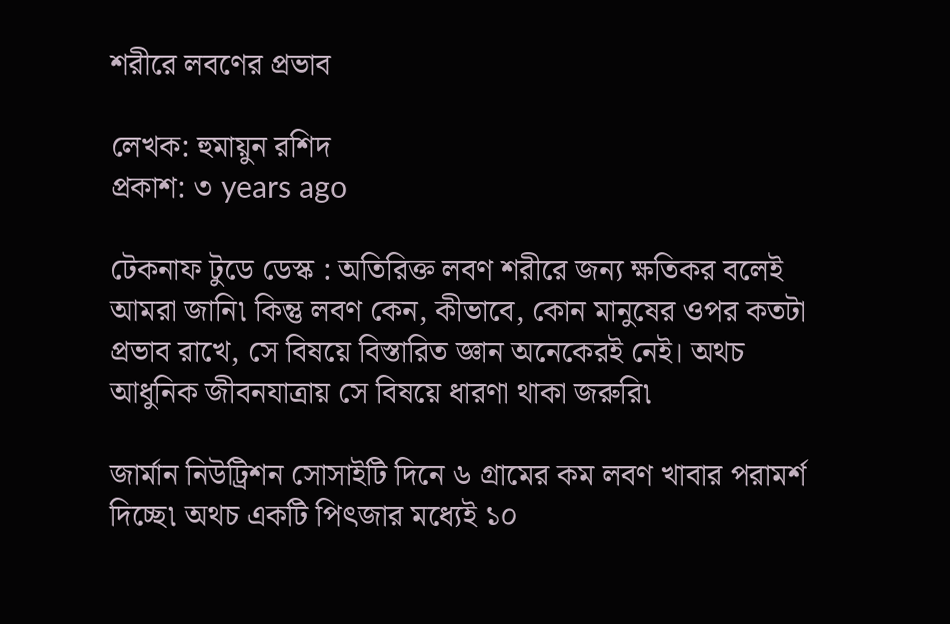শরীরে লবণের প্রভাব

লেখক: হুমায়ুন রশিদ
প্রকাশ: ৩ years ago

টেকনাফ টুডে ডেস্ক : অতিরিক্ত লবণ শরীরে জন্য ক্ষতিকর বলেই আমরা জানি৷ কিন্তু লবণ কেন, কীভাবে, কোন মানুষের ওপর কতটা প্রভাব রাখে, সে বিষয়ে বিস্তারিত জ্ঞান অনেকেরই নেই। অথচ আধুনিক জীবনযাত্রায় সে বিষয়ে ধারণা থাকা জরুরি৷

জার্মান নিউট্রিশন সোসাইটি দিনে ৬ গ্রামের কম লবণ খাবার পরামর্শ দিচ্ছে৷ অথচ একটি পিৎজার মধ্যেই ১০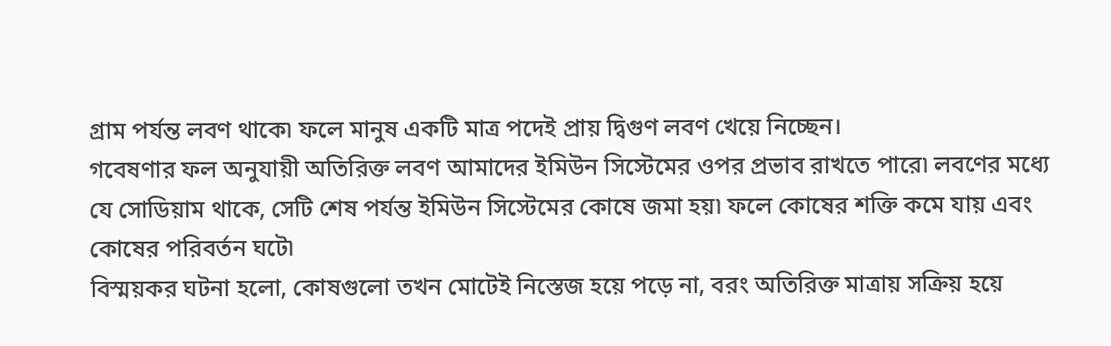গ্রাম পর্যন্ত লবণ থাকে৷ ফলে মানুষ একটি মাত্র পদেই প্রায় দ্বিগুণ লবণ খেয়ে নিচ্ছেন।
গবেষণার ফল অনুযায়ী অতিরিক্ত লবণ আমাদের ইমিউন সিস্টেমের ওপর প্রভাব রাখতে পারে৷ লবণের মধ্যে যে সোডিয়াম থাকে, সেটি শেষ পর্যন্ত ইমিউন সিস্টেমের কোষে জমা হয়৷ ফলে কোষের শক্তি কমে যায় এবং কোষের পরিবর্তন ঘটে৷
বিস্ময়কর ঘটনা হলো, কোষগুলো তখন মোটেই নিস্তেজ হয়ে পড়ে না, বরং অতিরিক্ত মাত্রায় সক্রিয় হয়ে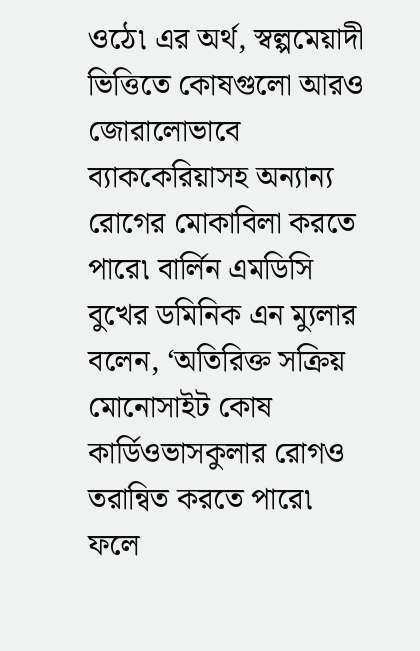ওঠে৷ এর অর্থ, স্বল্পমেয়াদী ভিত্তিতে কোষগুলো আরও জোরালোভাবে ব্যাককেরিয়াসহ অন্যান্য রোগের মোকাবিলা করতে পারে৷ বার্লিন এমডিসি বুখের ডমিনিক এন ম্যুলার বলেন, ‘অতিরিক্ত সক্রিয় মোনোসাইট কোষ কার্ডিওভাসকুলার রোগও তরান্বিত করতে পারে৷ ফলে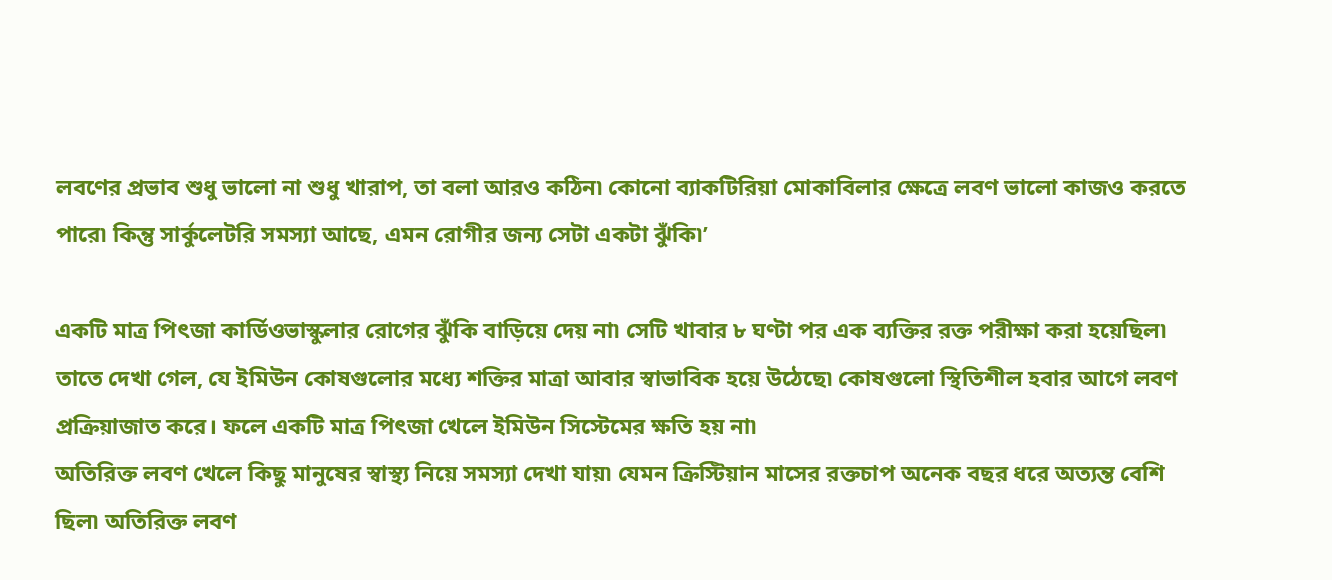লবণের প্রভাব শুধু ভালো না শুধু খারাপ, তা বলা আরও কঠিন৷ কোনো ব্যাকটিরিয়া মোকাবিলার ক্ষেত্রে লবণ ভালো কাজও করতে পারে৷ কিন্তু সার্কুলেটরি সমস্যা আছে, এমন রোগীর জন্য সেটা একটা ঝুঁকি৷’

একটি মাত্র পিৎজা কার্ডিওভাস্কুলার রোগের ঝুঁকি বাড়িয়ে দেয় না৷ সেটি খাবার ৮ ঘণ্টা পর এক ব্যক্তির রক্ত পরীক্ষা করা হয়েছিল৷ তাতে দেখা গেল, যে ইমিউন কোষগুলোর মধ্যে শক্তির মাত্রা আবার স্বাভাবিক হয়ে উঠেছে৷ কোষগুলো স্থিতিশীল হবার আগে লবণ প্রক্রিয়াজাত করে। ফলে একটি মাত্র পিৎজা খেলে ইমিউন সিস্টেমের ক্ষতি হয় না৷
অতিরিক্ত লবণ খেলে কিছু মানুষের স্বাস্থ্য নিয়ে সমস্যা দেখা যায়৷ যেমন ক্রিস্টিয়ান মাসের রক্তচাপ অনেক বছর ধরে অত্যন্ত বেশি ছিল৷ অতিরিক্ত লবণ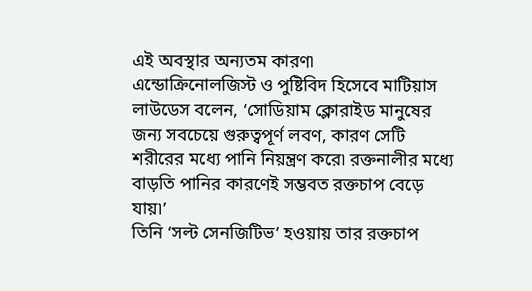এই অবস্থার অন্যতম কারণ৷
এন্ডোক্রিনোলজিস্ট ও পুষ্টিবিদ হিসেবে মাটিয়াস লাউডেস বলেন, ‘সোডিয়াম ক্লোরাইড মানুষের জন্য সবচেয়ে গুরুত্বপূর্ণ লবণ, কারণ সেটি শরীরের মধ্যে পানি নিয়ন্ত্রণ করে৷ রক্তনালীর মধ্যে বাড়তি পানির কারণেই সম্ভবত রক্তচাপ বেড়ে যায়৷’
তিনি ‘সল্ট সেনজিটিভ’ হওয়ায় তার রক্তচাপ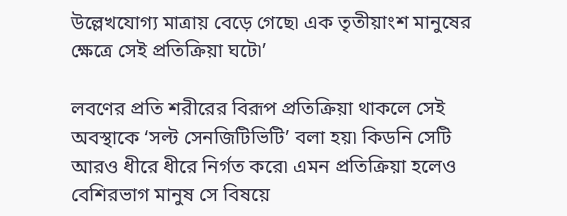উল্লেখযোগ্য মাত্রায় বেড়ে গেছে৷ এক তৃতীয়াংশ মানুষের ক্ষেত্রে সেই প্রতিক্রিয়া ঘটে৷’

লবণের প্রতি শরীরের বিরূপ প্রতিক্রিয়া থাকলে সেই অবস্থাকে ‘সল্ট সেনজিটিভিটি’ বলা হয়৷ কিডনি সেটি আরও ধীরে ধীরে নির্গত করে৷ এমন প্রতিক্রিয়া হলেও বেশিরভাগ মানুষ সে বিষয়ে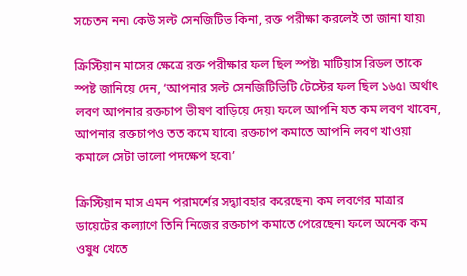সচেতন নন৷ কেউ সল্ট সেনজিটিভ কিনা, রক্ত পরীক্ষা করলেই তা জানা যায়৷

ক্রিস্টিয়ান মাসের ক্ষেত্রে রক্ত পরীক্ষার ফল ছিল স্পষ্ট৷ মাটিয়াস রিডল তাকে স্পষ্ট জানিয়ে দেন, ‘আপনার সল্ট সেনজিটিভিটি টেস্টের ফল ছিল ১৬৫৷ অর্থাৎ লবণ আপনার রক্তচাপ ভীষণ বাড়িয়ে দেয়৷ ফলে আপনি যত কম লবণ খাবেন, আপনার রক্তচাপও তত কমে যাবে৷ রক্তচাপ কমাতে আপনি লবণ খাওয়া কমালে সেটা ভালো পদক্ষেপ হবে৷’

ক্রিস্টিয়ান মাস এমন পরামর্শের সদ্ব্যাবহার করেছেন৷ কম লবণের মাত্রার ডায়েটের কল্যাণে তিনি নিজের রক্তচাপ কমাতে পেরেছেন৷ ফলে অনেক কম ওষুধ খেতে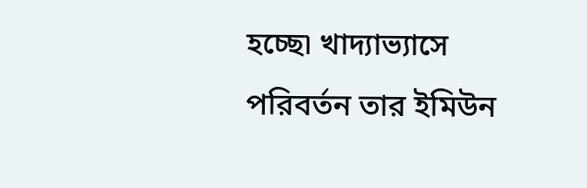হচ্ছে৷ খাদ্যাভ্যাসে পরিবর্তন তার ইমিউন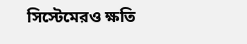সিস্টেমেরও ক্ষতি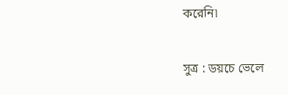করেনি৷

সুত্র : ডয়চে ভেলে